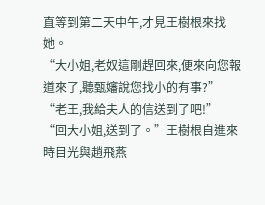直等到第二天中午,才見王樹根來找她。
“大小姐,老奴這剛趕回來,便來向您報道來了,聽甄嬸說您找小的有事?”
“老王,我給夫人的信送到了吧!”
“回大小姐,送到了。”王樹根自進來時目光與趙飛燕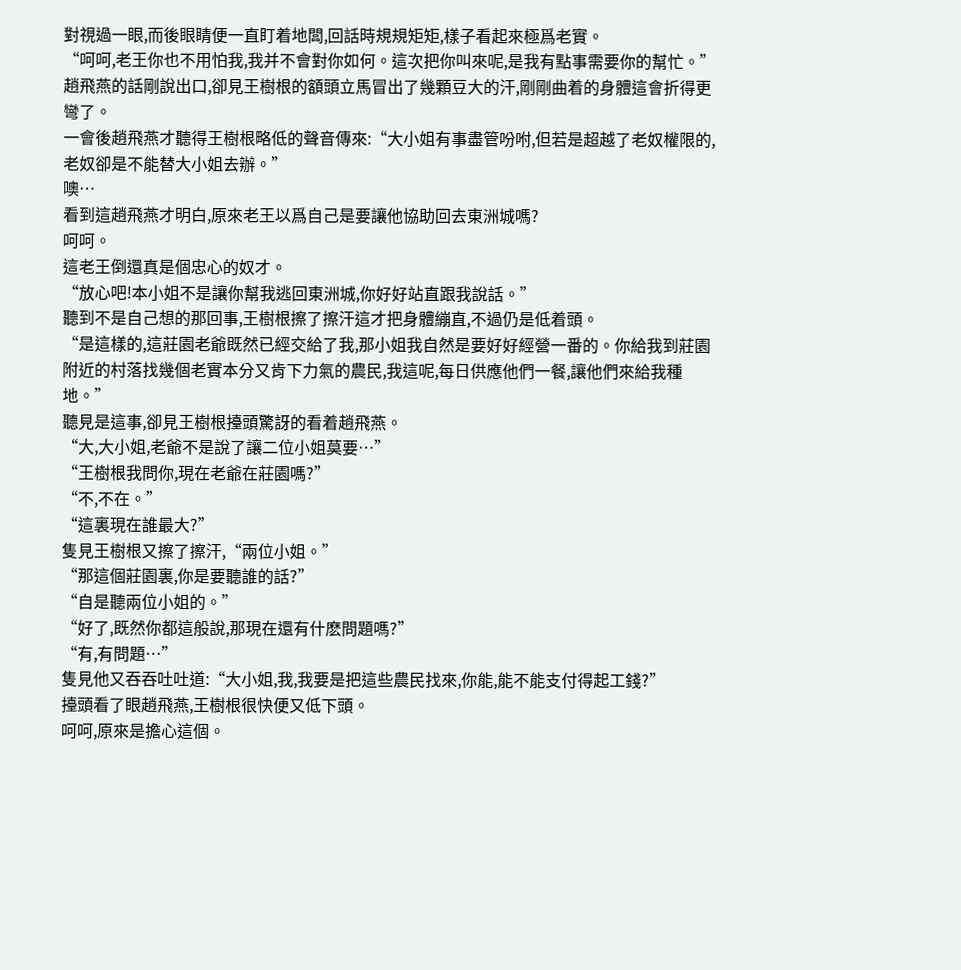對視過一眼,而後眼睛便一直盯着地闆,回話時規規矩矩,樣子看起來極爲老實。
“呵呵,老王你也不用怕我,我并不會對你如何。這次把你叫來呢,是我有點事需要你的幫忙。”
趙飛燕的話剛說出口,卻見王樹根的額頭立馬冒出了幾顆豆大的汗,剛剛曲着的身體這會折得更彎了。
一會後趙飛燕才聽得王樹根略低的聲音傳來:“大小姐有事盡管吩咐,但若是超越了老奴權限的,老奴卻是不能替大小姐去辦。”
噢…
看到這趙飛燕才明白,原來老王以爲自己是要讓他協助回去東洲城嗎?
呵呵。
這老王倒還真是個忠心的奴才。
“放心吧!本小姐不是讓你幫我逃回東洲城,你好好站直跟我說話。”
聽到不是自己想的那回事,王樹根擦了擦汗這才把身體繃直,不過仍是低着頭。
“是這樣的,這莊園老爺既然已經交給了我,那小姐我自然是要好好經營一番的。你給我到莊園附近的村落找幾個老實本分又肯下力氣的農民,我這呢,每日供應他們一餐,讓他們來給我種地。”
聽見是這事,卻見王樹根擡頭驚訝的看着趙飛燕。
“大,大小姐,老爺不是說了讓二位小姐莫要…”
“王樹根我問你,現在老爺在莊園嗎?”
“不,不在。”
“這裏現在誰最大?”
隻見王樹根又擦了擦汗,“兩位小姐。”
“那這個莊園裏,你是要聽誰的話?”
“自是聽兩位小姐的。”
“好了,既然你都這般說,那現在還有什麽問題嗎?”
“有,有問題…”
隻見他又吞吞吐吐道:“大小姐,我,我要是把這些農民找來,你能,能不能支付得起工錢?”
擡頭看了眼趙飛燕,王樹根很快便又低下頭。
呵呵,原來是擔心這個。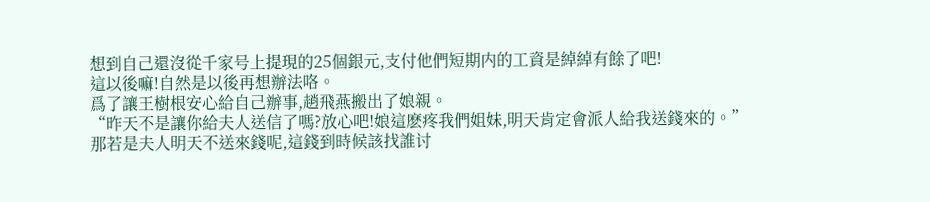想到自己還沒從千家号上提現的25個銀元,支付他們短期内的工資是綽綽有餘了吧!
這以後嘛!自然是以後再想辦法咯。
爲了讓王樹根安心給自己辦事,趙飛燕搬出了娘親。
“昨天不是讓你給夫人送信了嗎?放心吧!娘這麽疼我們姐妹,明天肯定會派人給我送錢來的。”
那若是夫人明天不送來錢呢,這錢到時候該找誰讨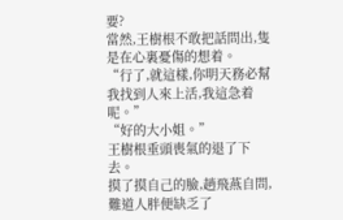要?
當然,王樹根不敢把話問出,隻是在心裏憂傷的想着。
“行了,就這樣,你明天務必幫我找到人來上活,我這急着呢。”
“好的大小姐。”
王樹根垂頭喪氣的退了下去。
摸了摸自己的臉,趙飛燕自問,難道人胖便缺乏了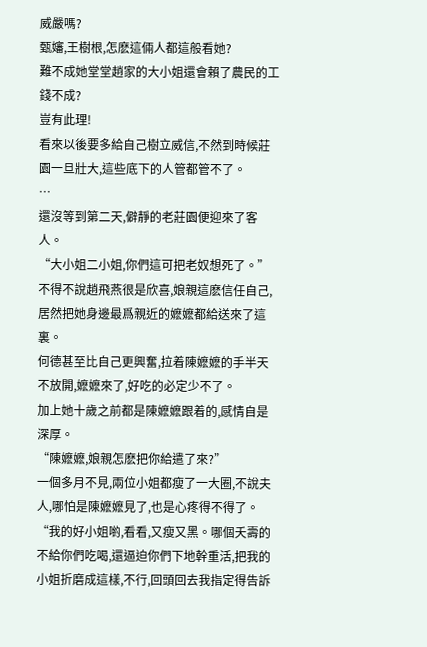威嚴嗎?
甄嬸,王樹根,怎麽這倆人都這般看她?
難不成她堂堂趙家的大小姐還會賴了農民的工錢不成?
豈有此理!
看來以後要多給自己樹立威信,不然到時候莊園一旦壯大,這些底下的人管都管不了。
…
還沒等到第二天,僻靜的老莊園便迎來了客人。
“大小姐二小姐,你們這可把老奴想死了。”
不得不說趙飛燕很是欣喜,娘親這麽信任自己,居然把她身邊最爲親近的嬷嬷都給送來了這裏。
何德甚至比自己更興奮,拉着陳嬷嬷的手半天不放開,嬷嬷來了,好吃的必定少不了。
加上她十歲之前都是陳嬷嬷跟着的,感情自是深厚。
“陳嬷嬷,娘親怎麽把你給遣了來?”
一個多月不見,兩位小姐都瘦了一大圈,不說夫人,哪怕是陳嬷嬷見了,也是心疼得不得了。
“我的好小姐喲,看看,又瘦又黑。哪個夭壽的不給你們吃喝,還逼迫你們下地幹重活,把我的小姐折磨成這樣,不行,回頭回去我指定得告訴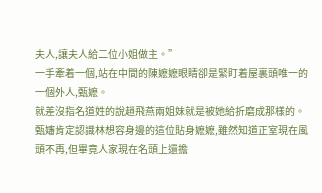夫人,讓夫人給二位小姐做主。”
一手牽着一個,站在中間的陳嬷嬷眼睛卻是緊盯着屋裏頭唯一的一個外人,甄嬷。
就差沒指名道姓的說趙飛燕兩姐妹就是被她給折磨成那樣的。
甄嬸肯定認識林想容身邊的這位貼身嬷嬷,雖然知道正室現在風頭不再,但畢竟人家現在名頭上還擔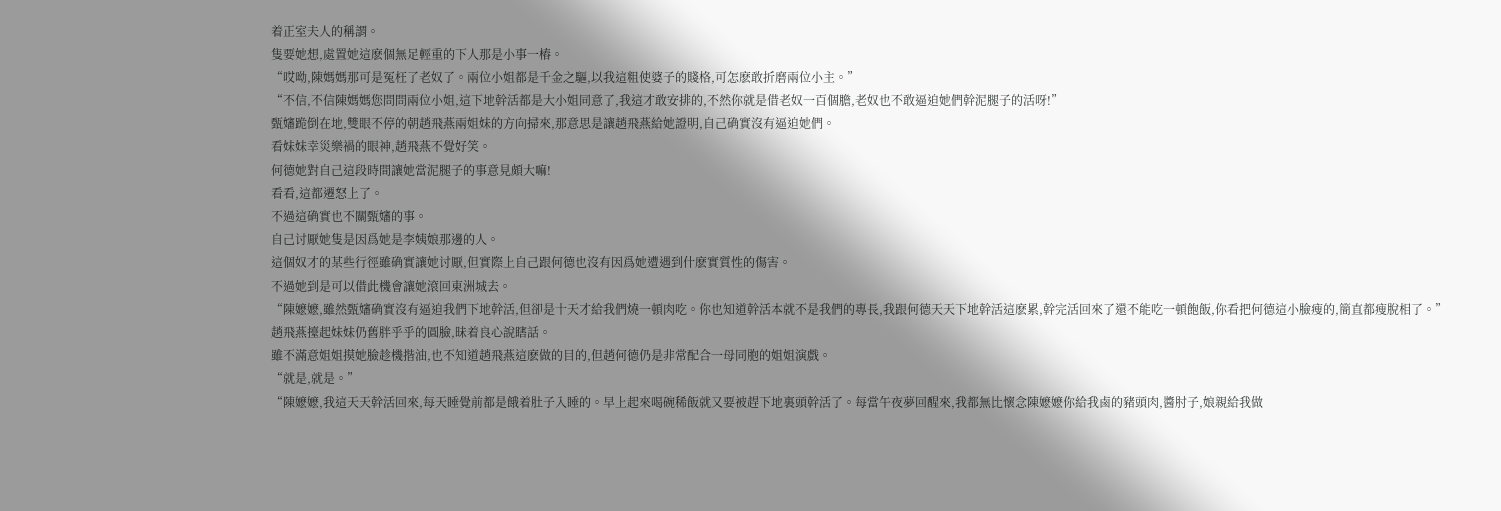着正室夫人的稱謂。
隻要她想,處置她這麽個無足輕重的下人那是小事一樁。
“哎呦,陳媽媽那可是冤枉了老奴了。兩位小姐都是千金之驅,以我這粗使婆子的賤格,可怎麽敢折磨兩位小主。”
“不信,不信陳媽媽您問問兩位小姐,這下地幹活都是大小姐同意了,我這才敢安排的,不然你就是借老奴一百個膽,老奴也不敢逼迫她們幹泥腿子的活呀!”
甄嬸跪倒在地,雙眼不停的朝趙飛燕兩姐妹的方向掃來,那意思是讓趙飛燕給她證明,自己确實沒有逼迫她們。
看妹妹幸災樂禍的眼神,趙飛燕不覺好笑。
何德她對自己這段時間讓她當泥腿子的事意見頗大嘛!
看看,這都遷怒上了。
不過這确實也不關甄嬸的事。
自己讨厭她隻是因爲她是李姨娘那邊的人。
這個奴才的某些行徑雖确實讓她讨厭,但實際上自己跟何德也沒有因爲她遭遇到什麽實質性的傷害。
不過她到是可以借此機會讓她滾回東洲城去。
“陳嬷嬷,雖然甄嬸确實沒有逼迫我們下地幹活,但卻是十天才給我們燒一頓肉吃。你也知道幹活本就不是我們的專長,我跟何德天天下地幹活這麽累,幹完活回來了還不能吃一頓飽飯,你看把何德這小臉瘦的,簡直都瘦脫相了。”
趙飛燕擡起妹妹仍舊胖乎乎的圓臉,昧着良心說瞎話。
雖不滿意姐姐摸她臉趁機揩油,也不知道趙飛燕這麽做的目的,但趙何德仍是非常配合一母同胞的姐姐演戲。
“就是,就是。”
“陳嬷嬷,我這天天幹活回來,每天睡覺前都是餓着肚子入睡的。早上起來喝碗稀飯就又要被趕下地裏頭幹活了。每當午夜夢回醒來,我都無比懷念陳嬷嬷你給我鹵的豬頭肉,醬肘子,娘親給我做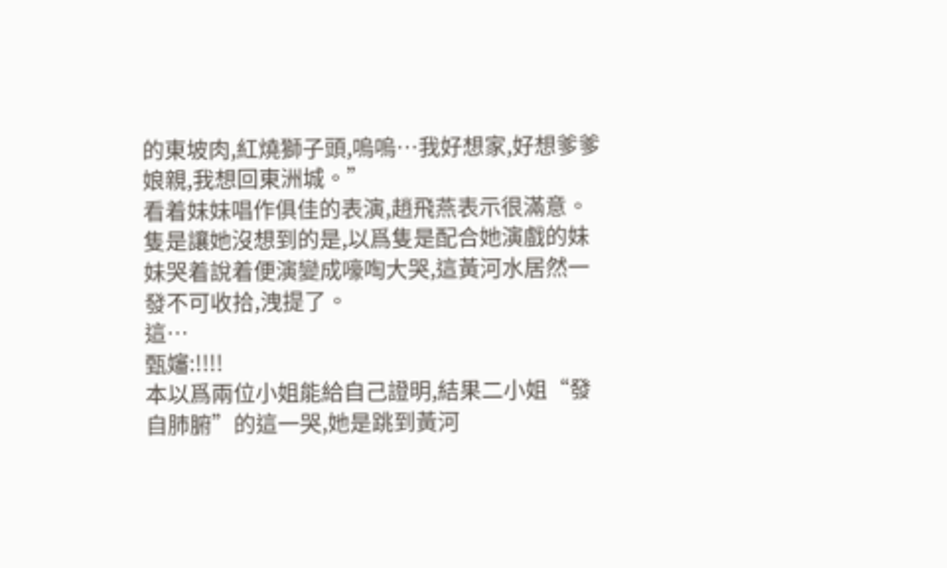的東坡肉,紅燒獅子頭,嗚嗚…我好想家,好想爹爹娘親,我想回東洲城。”
看着妹妹唱作俱佳的表演,趙飛燕表示很滿意。
隻是讓她沒想到的是,以爲隻是配合她演戲的妹妹哭着說着便演變成嚎啕大哭,這黃河水居然一發不可收拾,洩提了。
這…
甄嬸:!!!!
本以爲兩位小姐能給自己證明,結果二小姐“發自肺腑”的這一哭,她是跳到黃河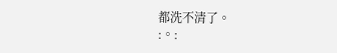都洗不清了。
:。: